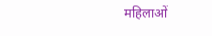महिलाओं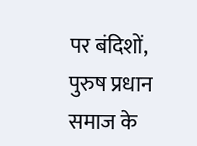पर बंदिशों, पुरुष प्रधान समाज के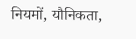नियमों, यौनिकता,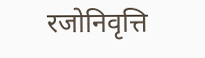रजोनिवृत्ति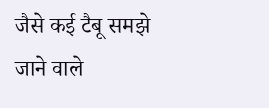जैसे कई टैबू समझे जाने वाले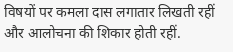विषयों पर कमला दास लगातार लिखती रहीं और आलोचना की शिकार होती रहीं.